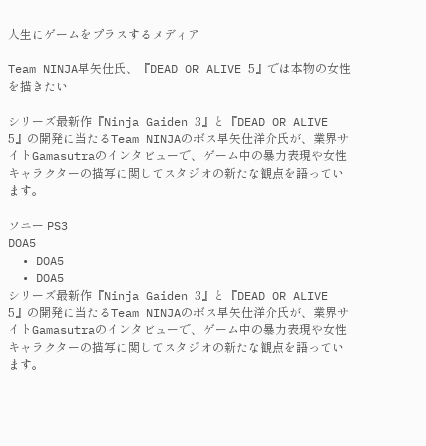人生にゲームをプラスするメディア

Team NINJA早矢仕氏、『DEAD OR ALIVE 5』では本物の女性を描きたい

シリーズ最新作『Ninja Gaiden 3』と『DEAD OR ALIVE 5』の開発に当たるTeam NINJAのボス早矢仕洋介氏が、業界サイトGamasutraのインタビューで、ゲーム中の暴力表現や女性キャラクターの描写に関してスタジオの新たな観点を語っています。

ソニー PS3
DOA5
  • DOA5
  • DOA5
シリーズ最新作『Ninja Gaiden 3』と『DEAD OR ALIVE 5』の開発に当たるTeam NINJAのボス早矢仕洋介氏が、業界サイトGamasutraのインタビューで、ゲーム中の暴力表現や女性キャラクターの描写に関してスタジオの新たな観点を語っています。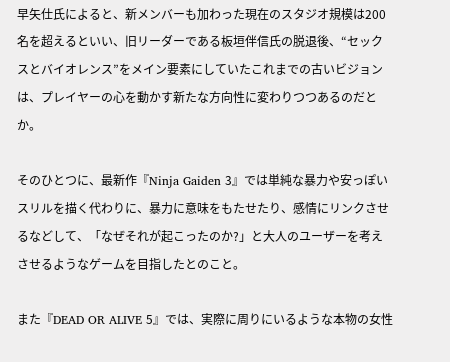早矢仕氏によると、新メンバーも加わった現在のスタジオ規模は200名を超えるといい、旧リーダーである板垣伴信氏の脱退後、“セックスとバイオレンス”をメイン要素にしていたこれまでの古いビジョンは、プレイヤーの心を動かす新たな方向性に変わりつつあるのだとか。

そのひとつに、最新作『Ninja Gaiden 3』では単純な暴力や安っぽいスリルを描く代わりに、暴力に意味をもたせたり、感情にリンクさせるなどして、「なぜそれが起こったのか?」と大人のユーザーを考えさせるようなゲームを目指したとのこと。

また『DEAD OR ALIVE 5』では、実際に周りにいるような本物の女性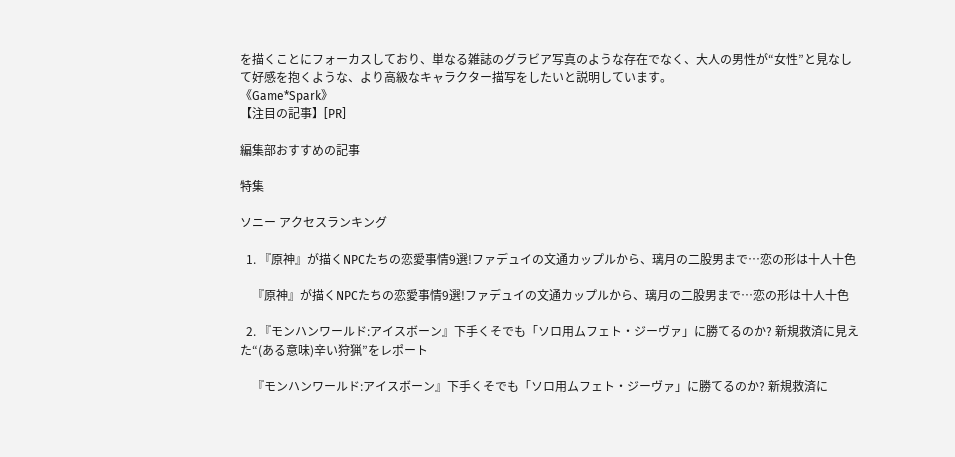を描くことにフォーカスしており、単なる雑誌のグラビア写真のような存在でなく、大人の男性が“女性”と見なして好感を抱くような、より高級なキャラクター描写をしたいと説明しています。
《Game*Spark》
【注目の記事】[PR]

編集部おすすめの記事

特集

ソニー アクセスランキング

  1. 『原神』が描くNPCたちの恋愛事情9選!ファデュイの文通カップルから、璃月の二股男まで…恋の形は十人十色

    『原神』が描くNPCたちの恋愛事情9選!ファデュイの文通カップルから、璃月の二股男まで…恋の形は十人十色

  2. 『モンハンワールド:アイスボーン』下手くそでも「ソロ用ムフェト・ジーヴァ」に勝てるのか? 新規救済に見えた“(ある意味)辛い狩猟”をレポート

    『モンハンワールド:アイスボーン』下手くそでも「ソロ用ムフェト・ジーヴァ」に勝てるのか? 新規救済に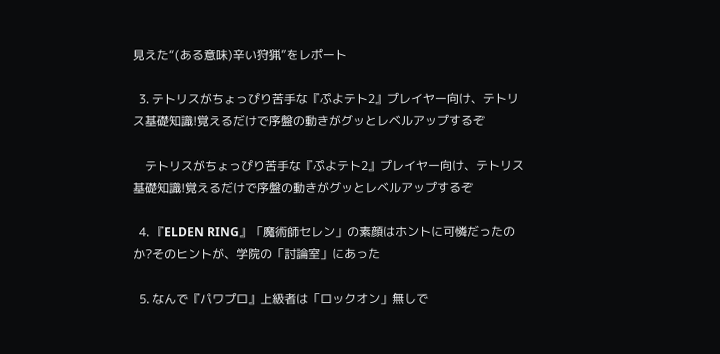見えた“(ある意味)辛い狩猟”をレポート

  3. テトリスがちょっぴり苦手な『ぷよテト2』プレイヤー向け、テトリス基礎知識!覚えるだけで序盤の動きがグッとレベルアップするぞ

    テトリスがちょっぴり苦手な『ぷよテト2』プレイヤー向け、テトリス基礎知識!覚えるだけで序盤の動きがグッとレベルアップするぞ

  4. 『ELDEN RING』「魔術師セレン」の素顔はホントに可憐だったのか?そのヒントが、学院の「討論室」にあった

  5. なんで『パワプロ』上級者は「ロックオン」無しで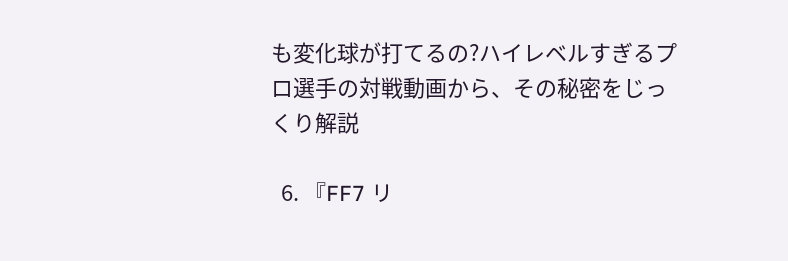も変化球が打てるの?ハイレベルすぎるプロ選手の対戦動画から、その秘密をじっくり解説

  6. 『FF7 リ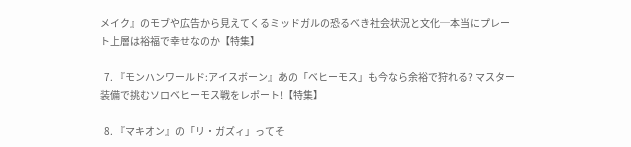メイク』のモブや広告から見えてくるミッドガルの恐るべき社会状況と文化─本当にプレート上層は裕福で幸せなのか【特集】

  7. 『モンハンワールド:アイスボーン』あの「ベヒーモス」も今なら余裕で狩れる? マスター装備で挑むソロベヒーモス戦をレポート!【特集】

  8. 『マキオン』の「リ・ガズィ」ってそ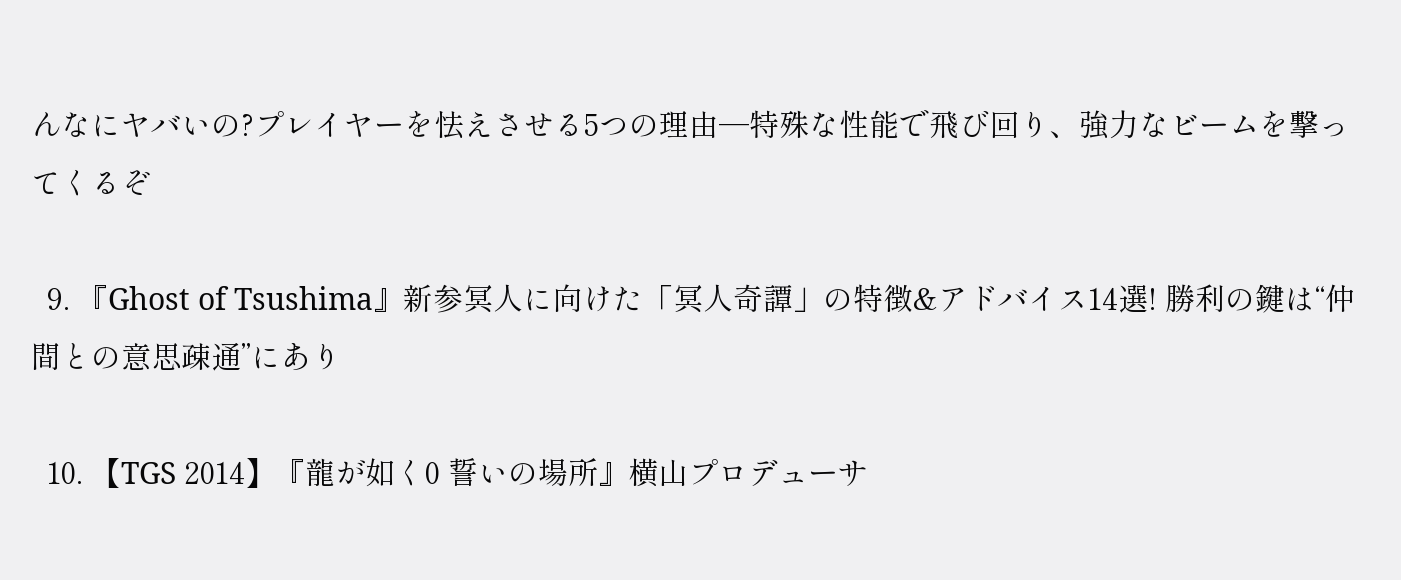んなにヤバいの?プレイヤーを怯えさせる5つの理由─特殊な性能で飛び回り、強力なビームを撃ってくるぞ

  9. 『Ghost of Tsushima』新参冥人に向けた「冥人奇譚」の特徴&アドバイス14選! 勝利の鍵は“仲間との意思疎通”にあり

  10. 【TGS 2014】『龍が如く0 誓いの場所』横山プロデューサ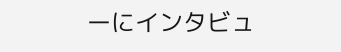ーにインタビュ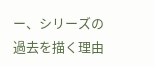ー、シリーズの過去を描く理由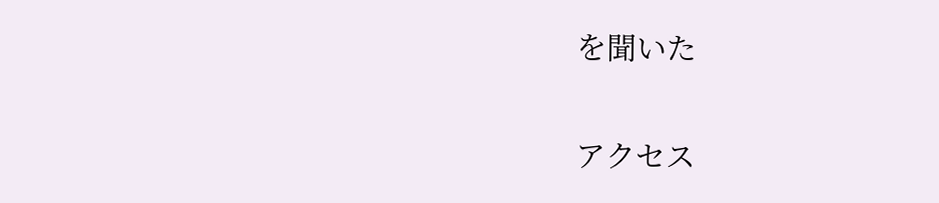を聞いた

アクセス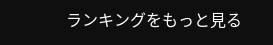ランキングをもっと見る